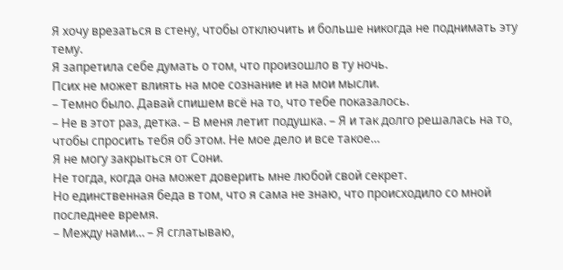Я хочу врезаться в стену, чтобы отключить и больше никогда не поднимать эту тему.
Я запретила себе думать о том, что произошло в ту ночь.
Псих не может влиять на мое сознание и на мои мысли.
– Темно было. Давай спишем всё на то, что тебе показалось.
– Не в этот раз, детка. – В меня летит подушка. – Я и так долго решалась на то, чтобы спросить тебя об этом. Не мое дело и все такое…
Я не могу закрыться от Сони.
Не тогда, когда она может доверить мне любой свой секрет.
Но единственная беда в том, что я сама не знаю, что происходило со мной последнее время.
– Между нами… – Я сглатываю,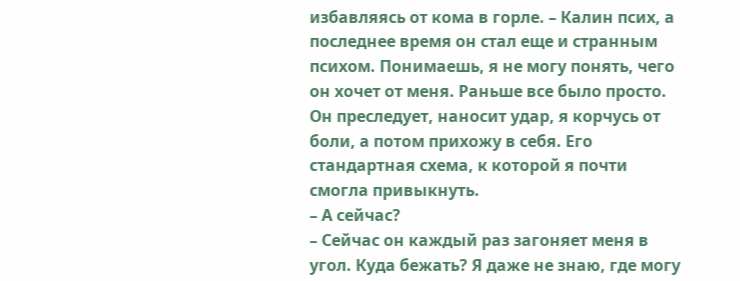избавляясь от кома в горле. – Калин псих, а последнее время он стал еще и странным психом. Понимаешь, я не могу понять, чего он хочет от меня. Раньше все было просто. Он преследует, наносит удар, я корчусь от боли, а потом прихожу в себя. Его стандартная схема, к которой я почти смогла привыкнуть.
– А сейчас?
– Сейчас он каждый раз загоняет меня в угол. Куда бежать? Я даже не знаю, где могу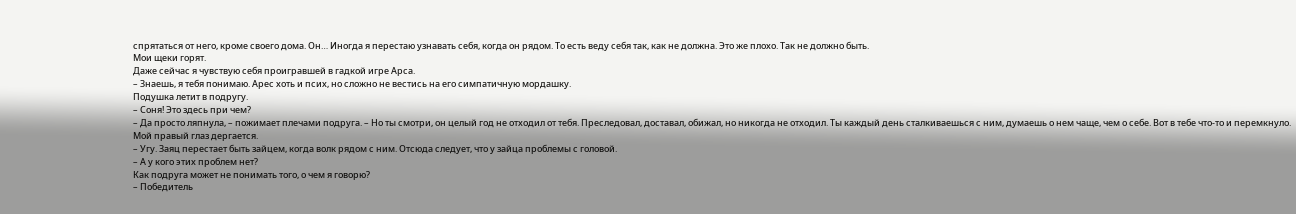спрятаться от него, кроме своего дома. Он… Иногда я перестаю узнавать себя, когда он рядом. То есть веду себя так, как не должна. Это же плохо. Так не должно быть.
Мои щеки горят.
Даже сейчас я чувствую себя проигравшей в гадкой игре Арса.
– Знаешь, я тебя понимаю. Арес хоть и псих, но сложно не вестись на его симпатичную мордашку.
Подушка летит в подругу.
– Соня! Это здесь при чем?
– Да просто ляпнула, – пожимает плечами подруга. – Но ты смотри, он целый год не отходил от тебя. Преследовал, доставал, обижал, но никогда не отходил. Ты каждый день сталкиваешься с ним, думаешь о нем чаще, чем о себе. Вот в тебе что-то и перемкнуло.
Мой правый глаз дергается.
– Угу. Заяц перестает быть зайцем, когда волк рядом с ним. Отсюда следует, что у зайца проблемы с головой.
– А у кого этих проблем нет?
Как подруга может не понимать того, о чем я говорю?
– Победитель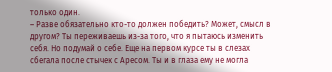только один.
– Разве обязательно кто-то должен победить? Может, смысл в другом? Ты переживаешь из-за того, что я пытаюсь изменить себя. Но подумай о себе. Еще на первом курсе ты в слезах сбегала после стычек с Аресом. Ты и в глаза ему не могла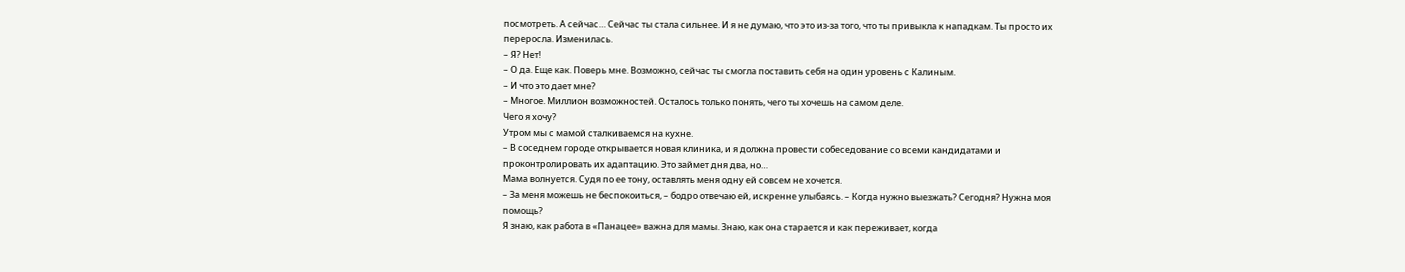посмотреть. А сейчас… Сейчас ты стала сильнее. И я не думаю, что это из-за того, что ты привыкла к нападкам. Ты просто их переросла. Изменилась.
– Я? Нет!
– О да. Еще как. Поверь мне. Возможно, сейчас ты смогла поставить себя на один уровень с Калиным.
– И что это дает мне?
– Многое. Миллион возможностей. Осталось только понять, чего ты хочешь на самом деле.
Чего я хочу?
Утром мы с мамой сталкиваемся на кухне.
– В соседнем городе открывается новая клиника, и я должна провести собеседование со всеми кандидатами и проконтролировать их адаптацию. Это займет дня два, но…
Мама волнуется. Судя по ее тону, оставлять меня одну ей совсем не хочется.
– За меня можешь не беспокоиться, – бодро отвечаю ей, искренне улыбаясь. – Когда нужно выезжать? Сегодня? Нужна моя помощь?
Я знаю, как работа в «Панацее» важна для мамы. Знаю, как она старается и как переживает, когда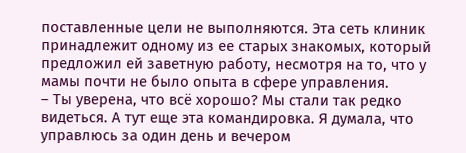поставленные цели не выполняются. Эта сеть клиник принадлежит одному из ее старых знакомых, который предложил ей заветную работу, несмотря на то, что у мамы почти не было опыта в сфере управления.
– Ты уверена, что всё хорошо? Мы стали так редко видеться. А тут еще эта командировка. Я думала, что управлюсь за один день и вечером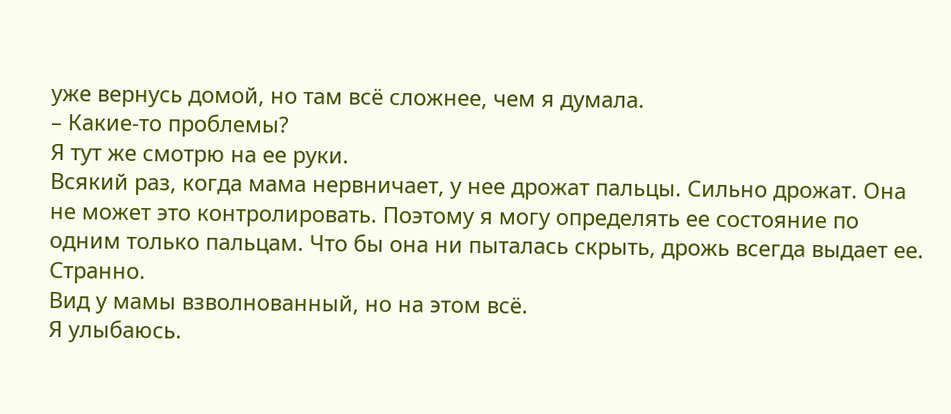уже вернусь домой, но там всё сложнее, чем я думала.
– Какие-то проблемы?
Я тут же смотрю на ее руки.
Всякий раз, когда мама нервничает, у нее дрожат пальцы. Сильно дрожат. Она не может это контролировать. Поэтому я могу определять ее состояние по одним только пальцам. Что бы она ни пыталась скрыть, дрожь всегда выдает ее.
Странно.
Вид у мамы взволнованный, но на этом всё.
Я улыбаюсь.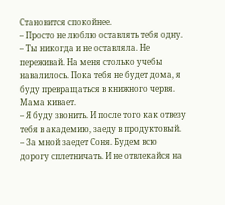Становится спокойнее.
– Просто не люблю оставлять тебя одну.
– Ты никогда и не оставляла. Не переживай. На меня столько учебы навалилось. Пока тебя не будет дома, я буду превращаться в книжного червя.
Мама кивает.
– Я буду звонить. И после того как отвезу тебя в академию, заеду в продуктовый.
– За мной заедет Соня. Будем всю дорогу сплетничать. И не отвлекайся на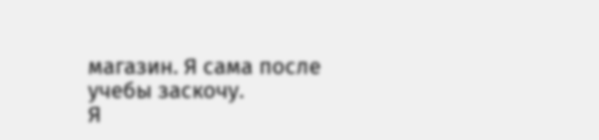магазин. Я сама после учебы заскочу.
Я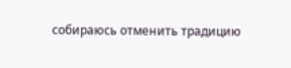собираюсь отменить традицию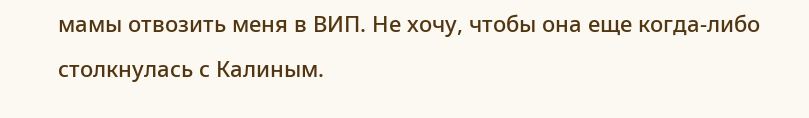мамы отвозить меня в ВИП. Не хочу, чтобы она еще когда-либо столкнулась с Калиным.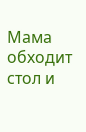Мама обходит стол и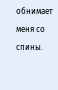обнимает меня со спины.